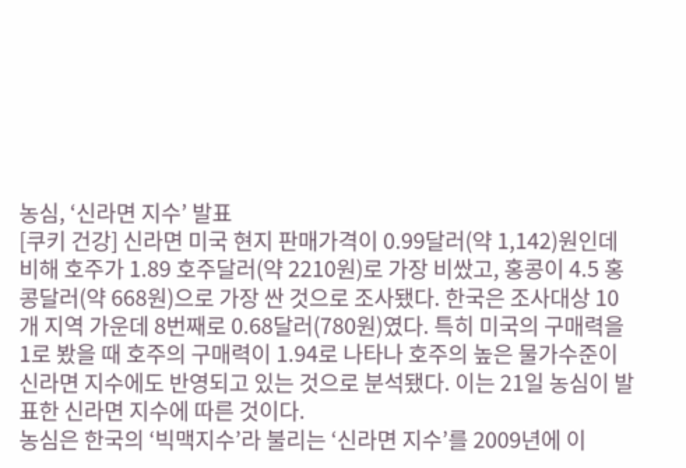농심, ‘신라면 지수’ 발표
[쿠키 건강] 신라면 미국 현지 판매가격이 0.99달러(약 1,142)원인데 비해 호주가 1.89 호주달러(약 2210원)로 가장 비쌌고, 홍콩이 4.5 홍콩달러(약 668원)으로 가장 싼 것으로 조사됐다. 한국은 조사대상 10개 지역 가운데 8번째로 0.68달러(780원)였다. 특히 미국의 구매력을 1로 봤을 때 호주의 구매력이 1.94로 나타나 호주의 높은 물가수준이 신라면 지수에도 반영되고 있는 것으로 분석됐다. 이는 21일 농심이 발표한 신라면 지수에 따른 것이다.
농심은 한국의 ‘빅맥지수’라 불리는 ‘신라면 지수’를 2009년에 이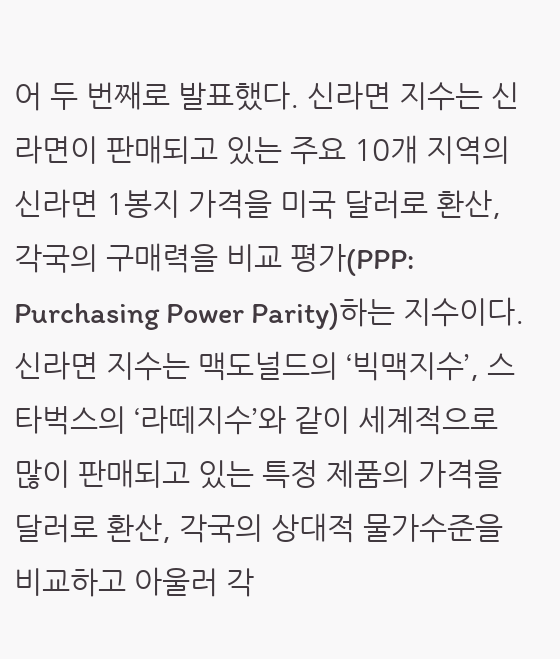어 두 번째로 발표했다. 신라면 지수는 신라면이 판매되고 있는 주요 10개 지역의 신라면 1봉지 가격을 미국 달러로 환산, 각국의 구매력을 비교 평가(PPP: Purchasing Power Parity)하는 지수이다. 신라면 지수는 맥도널드의 ‘빅맥지수’, 스타벅스의 ‘라떼지수’와 같이 세계적으로 많이 판매되고 있는 특정 제품의 가격을 달러로 환산, 각국의 상대적 물가수준을 비교하고 아울러 각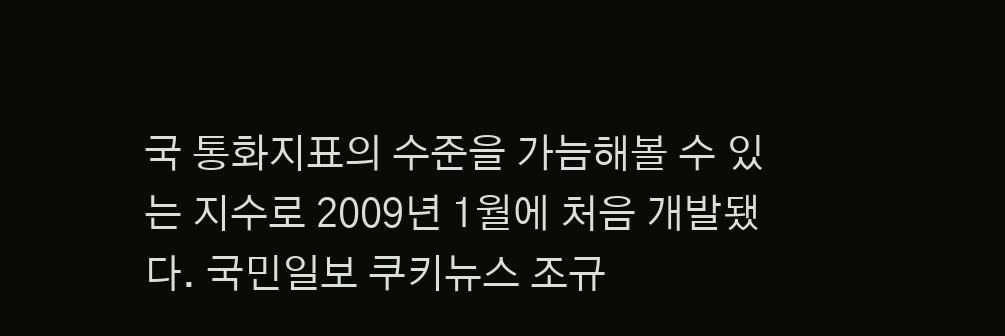국 통화지표의 수준을 가늠해볼 수 있는 지수로 2009년 1월에 처음 개발됐다. 국민일보 쿠키뉴스 조규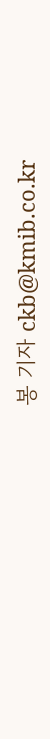봉 기자 ckb@kmib.co.kr